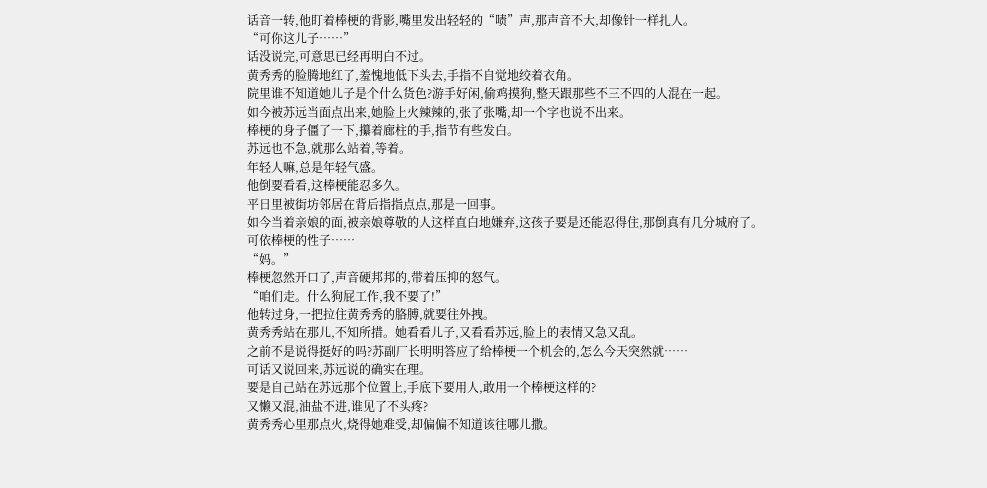话音一转,他盯着棒梗的背影,嘴里发出轻轻的“啧”声,那声音不大,却像针一样扎人。
“可你这儿子……”
话没说完,可意思已经再明白不过。
黄秀秀的脸腾地红了,羞愧地低下头去,手指不自觉地绞着衣角。
院里谁不知道她儿子是个什么货色?游手好闲,偷鸡摸狗,整天跟那些不三不四的人混在一起。
如今被苏远当面点出来,她脸上火辣辣的,张了张嘴,却一个字也说不出来。
棒梗的身子僵了一下,攥着廊柱的手,指节有些发白。
苏远也不急,就那么站着,等着。
年轻人嘛,总是年轻气盛。
他倒要看看,这棒梗能忍多久。
平日里被街坊邻居在背后指指点点,那是一回事。
如今当着亲娘的面,被亲娘尊敬的人这样直白地嫌弃,这孩子要是还能忍得住,那倒真有几分城府了。
可依棒梗的性子……
“妈。”
棒梗忽然开口了,声音硬邦邦的,带着压抑的怒气。
“咱们走。什么狗屁工作,我不要了!”
他转过身,一把拉住黄秀秀的胳膊,就要往外拽。
黄秀秀站在那儿,不知所措。她看看儿子,又看看苏远,脸上的表情又急又乱。
之前不是说得挺好的吗?苏副厂长明明答应了给棒梗一个机会的,怎么今天突然就……
可话又说回来,苏远说的确实在理。
要是自己站在苏远那个位置上,手底下要用人,敢用一个棒梗这样的?
又懒又混,油盐不进,谁见了不头疼?
黄秀秀心里那点火,烧得她难受,却偏偏不知道该往哪儿撒。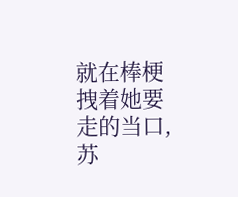就在棒梗拽着她要走的当口,苏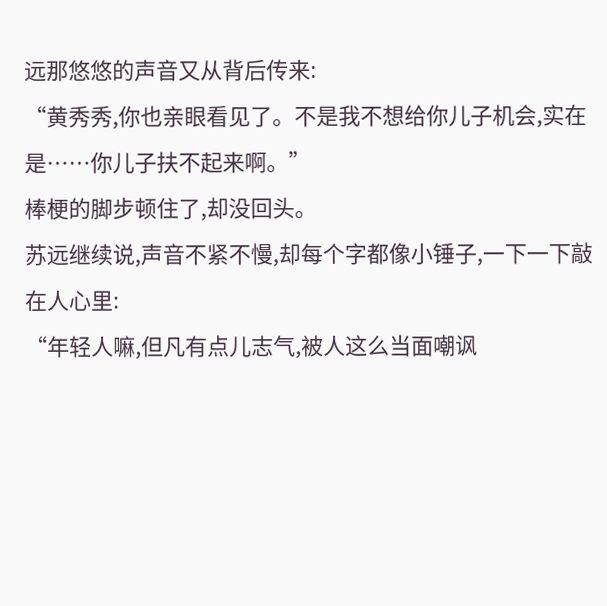远那悠悠的声音又从背后传来:
“黄秀秀,你也亲眼看见了。不是我不想给你儿子机会,实在是……你儿子扶不起来啊。”
棒梗的脚步顿住了,却没回头。
苏远继续说,声音不紧不慢,却每个字都像小锤子,一下一下敲在人心里:
“年轻人嘛,但凡有点儿志气,被人这么当面嘲讽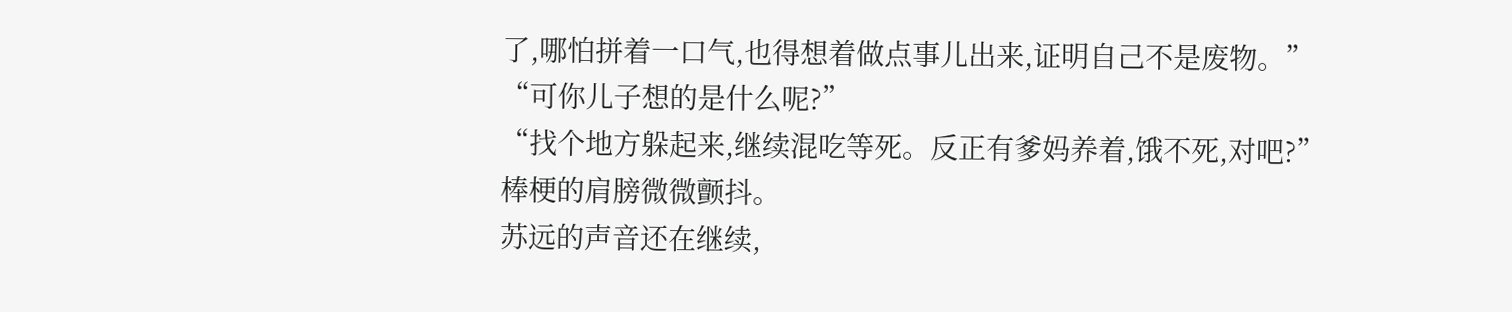了,哪怕拼着一口气,也得想着做点事儿出来,证明自己不是废物。”
“可你儿子想的是什么呢?”
“找个地方躲起来,继续混吃等死。反正有爹妈养着,饿不死,对吧?”
棒梗的肩膀微微颤抖。
苏远的声音还在继续,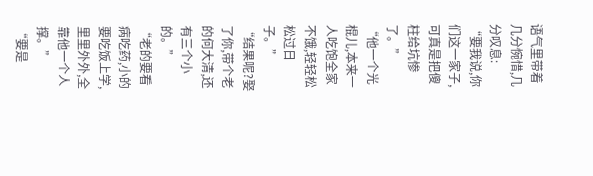语气里带着几分惋惜,几分叹息:
“要我说,你们这一家子,可真是把傻柱给坑惨了。”
“他一个光棍儿,本来一人吃饱全家不饿,轻轻松松过日子。”
“结果呢?娶了你,带个老的何大清,还有三个小的。”
“老的要看病吃药,小的要吃饭上学,里里外外,全靠他一个人撑。”
“要是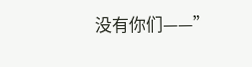没有你们——”